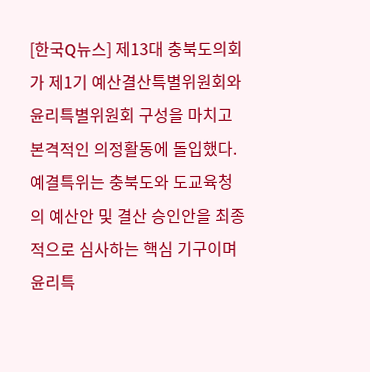[한국Q뉴스] 제13대 충북도의회가 제1기 예산결산특별위원회와 윤리특별위원회 구성을 마치고 본격적인 의정활동에 돌입했다.
예결특위는 충북도와 도교육청의 예산안 및 결산 승인안을 최종적으로 심사하는 핵심 기구이며 윤리특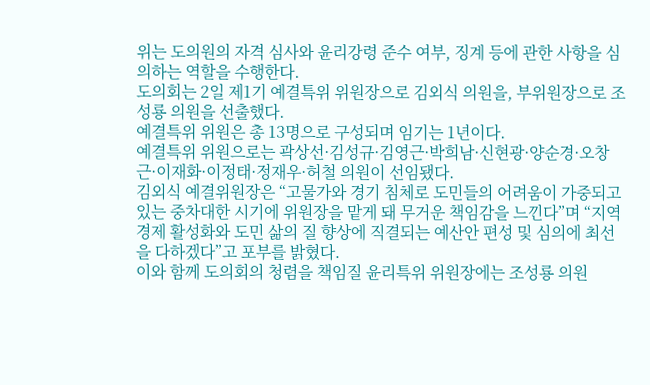위는 도의원의 자격 심사와 윤리강령 준수 여부, 징계 등에 관한 사항을 심의하는 역할을 수행한다.
도의회는 2일 제1기 예결특위 위원장으로 김외식 의원을, 부위원장으로 조성룡 의원을 선출했다.
예결특위 위원은 총 13명으로 구성되며 임기는 1년이다.
예결특위 위원으로는 곽상선·김성규·김영근·박희남·신현광·양순경·오창근·이재화·이정태·정재우·허철 의원이 선임됐다.
김외식 예결위원장은 “고물가와 경기 침체로 도민들의 어려움이 가중되고 있는 중차대한 시기에 위원장을 맡게 돼 무거운 책임감을 느낀다”며 “지역경제 활성화와 도민 삶의 질 향상에 직결되는 예산안 편성 및 심의에 최선을 다하겠다”고 포부를 밝혔다.
이와 함께 도의회의 청렴을 책임질 윤리특위 위원장에는 조성룡 의원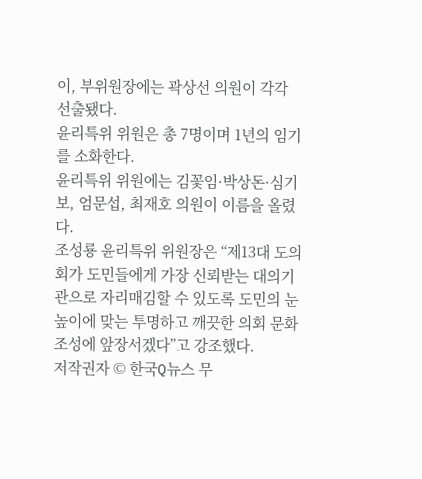이, 부위원장에는 곽상선 의원이 각각 선출됐다.
윤리특위 위원은 총 7명이며 1년의 임기를 소화한다.
윤리특위 위원에는 김꽃임·박상돈·심기보, 엄문섭, 최재호 의원이 이름을 올렸다.
조성룡 윤리특위 위원장은 “제13대 도의회가 도민들에게 가장 신뢰받는 대의기관으로 자리매김할 수 있도록 도민의 눈높이에 맞는 투명하고 깨끗한 의회 문화 조성에 앞장서겠다”고 강조했다.
저작권자 © 한국Q뉴스 무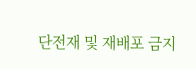단전재 및 재배포 금지